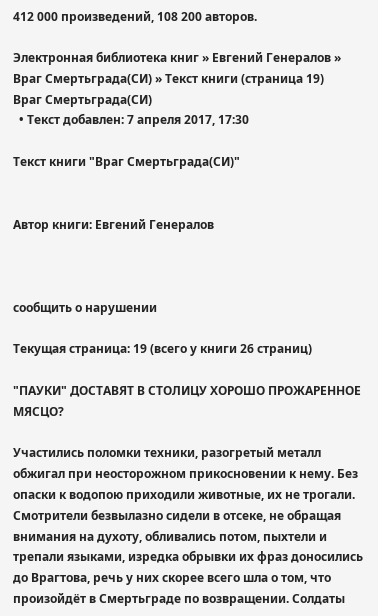412 000 произведений, 108 200 авторов.

Электронная библиотека книг » Евгений Генералов » Враг Смертьграда(СИ) » Текст книги (страница 19)
Враг Смертьграда(СИ)
  • Текст добавлен: 7 апреля 2017, 17:30

Текст книги "Враг Смертьграда(СИ)"


Автор книги: Евгений Генералов



сообщить о нарушении

Текущая страница: 19 (всего у книги 26 страниц)

"ПАУКИ" ДОСТАВЯТ В СТОЛИЦУ ХОРОШО ПРОЖАРЕННОЕ МЯСЦО?

Участились поломки техники, разогретый металл обжигал при неосторожном прикосновении к нему. Без опаски к водопою приходили животные, их не трогали. Смотрители безвылазно сидели в отсеке, не обращая внимания на духоту, обливались потом, пыхтели и трепали языками, изредка обрывки их фраз доносились до Врагтова, речь у них скорее всего шла о том, что произойдёт в Смертьграде по возвращении. Солдаты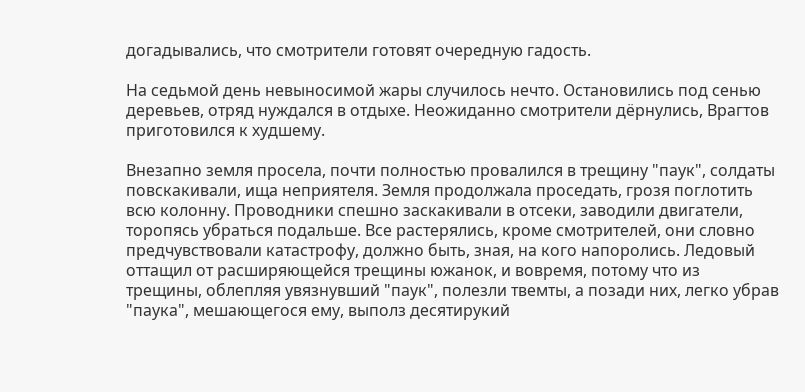догадывались, что смотрители готовят очередную гадость.

На седьмой день невыносимой жары случилось нечто. Остановились под сенью деревьев, отряд нуждался в отдыхе. Неожиданно смотрители дёрнулись, Врагтов приготовился к худшему.

Внезапно земля просела, почти полностью провалился в трещину "паук", солдаты повскакивали, ища неприятеля. Земля продолжала проседать, грозя поглотить всю колонну. Проводники спешно заскакивали в отсеки, заводили двигатели, торопясь убраться подальше. Все растерялись, кроме смотрителей, они словно предчувствовали катастрофу, должно быть, зная, на кого напоролись. Ледовый оттащил от расширяющейся трещины южанок, и вовремя, потому что из трещины, облепляя увязнувший "паук", полезли твемты, а позади них, легко убрав "паука", мешающегося ему, выполз десятирукий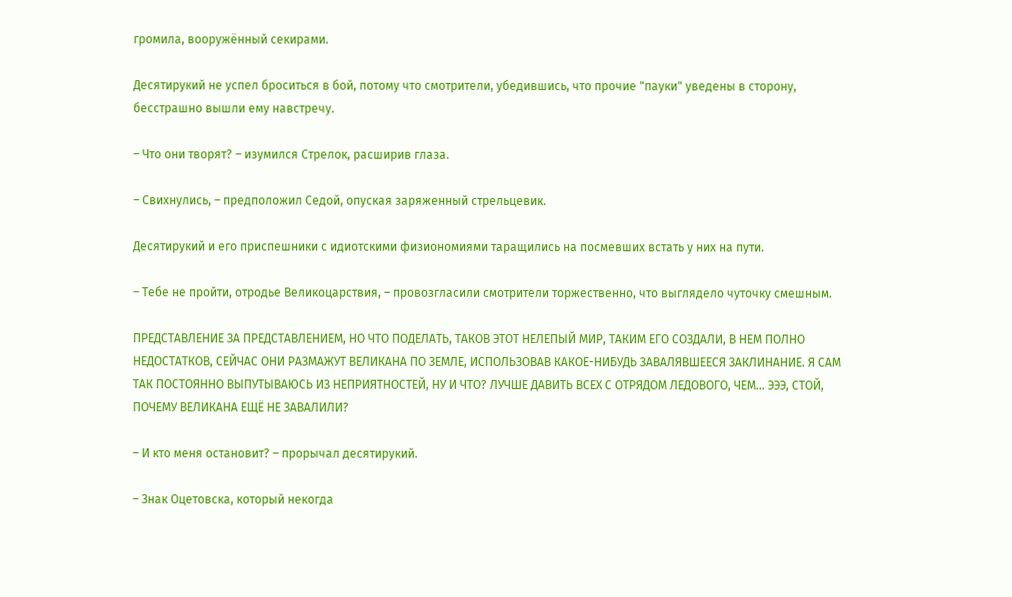громила, вооружённый секирами.

Десятирукий не успел броситься в бой, потому что смотрители, убедившись, что прочие "пауки" уведены в сторону, бесстрашно вышли ему навстречу.

– Что они творят? – изумился Стрелок, расширив глаза.

– Свихнулись, – предположил Седой, опуская заряженный стрельцевик.

Десятирукий и его приспешники с идиотскими физиономиями таращились на посмевших встать у них на пути.

– Тебе не пройти, отродье Великоцарствия, – провозгласили смотрители торжественно, что выглядело чуточку смешным.

ПРЕДСТАВЛЕНИЕ ЗА ПРЕДСТАВЛЕНИЕМ, НО ЧТО ПОДЕЛАТЬ, ТАКОВ ЭТОТ НЕЛЕПЫЙ МИР, ТАКИМ ЕГО СОЗДАЛИ, В НЕМ ПОЛНО НЕДОСТАТКОВ, СЕЙЧАС ОНИ РАЗМАЖУТ ВЕЛИКАНА ПО ЗЕМЛЕ, ИСПОЛЬЗОВАВ КАКОЕ-НИБУДЬ ЗАВАЛЯВШЕЕСЯ ЗАКЛИНАНИЕ. Я САМ ТАК ПОСТОЯННО ВЫПУТЫВАЮСЬ ИЗ НЕПРИЯТНОСТЕЙ, НУ И ЧТО? ЛУЧШЕ ДАВИТЬ ВСЕХ С ОТРЯДОМ ЛЕДОВОГО, ЧЕМ... ЭЭЭ, СТОЙ, ПОЧЕМУ ВЕЛИКАНА ЕЩЁ НЕ ЗАВАЛИЛИ?

– И кто меня остановит? – прорычал десятирукий.

– Знак Оцетовска, который некогда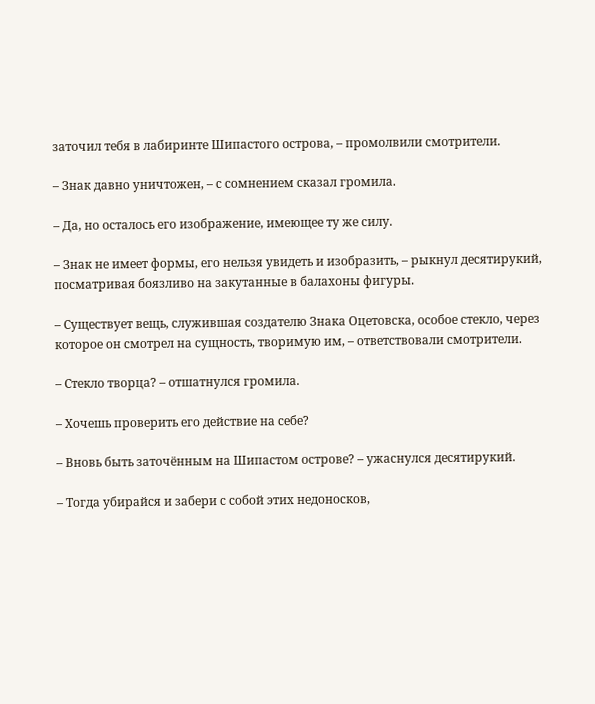заточил тебя в лабиринте Шипастого острова, – промолвили смотрители.

– Знак давно уничтожен, – с сомнением сказал громила.

– Да, но осталось его изображение, имеющее ту же силу.

– Знак не имеет формы, его нельзя увидеть и изобразить, – рыкнул десятирукий, посматривая боязливо на закутанные в балахоны фигуры.

– Существует вещь, служившая создателю Знака Оцетовска, особое стекло, через которое он смотрел на сущность, творимую им, – ответствовали смотрители.

– Стекло творца? – отшатнулся громила.

– Хочешь проверить его действие на себе?

– Вновь быть заточённым на Шипастом острове? – ужаснулся десятирукий.

– Тогда убирайся и забери с собой этих недоносков,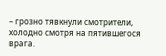– грозно тявкнули смотрители, холодно смотря на пятившегося врага.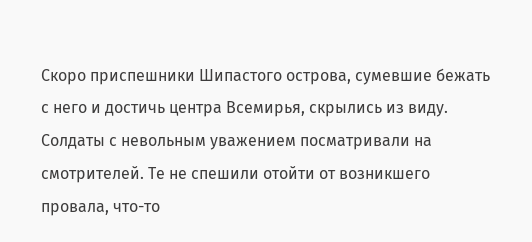Скоро приспешники Шипастого острова, сумевшие бежать с него и достичь центра Всемирья, скрылись из виду. Солдаты с невольным уважением посматривали на смотрителей. Те не спешили отойти от возникшего провала, что-то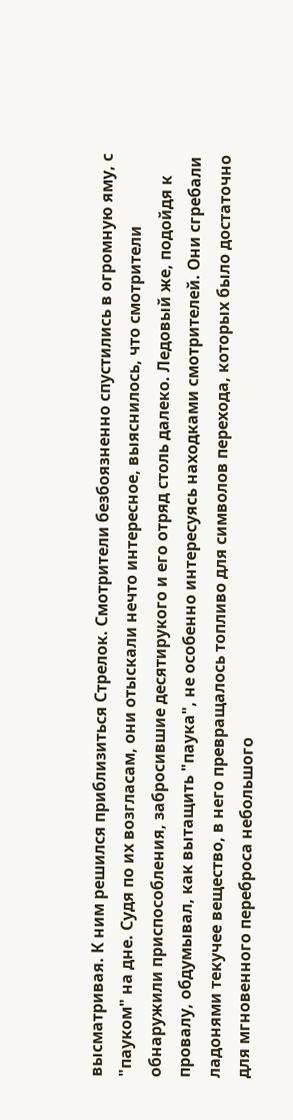высматривая. К ним решился приблизиться Стрелок. Смотрители безбоязненно спустились в огромную яму, с "пауком" на дне. Судя по их возгласам, они отыскали нечто интересное, выяснилось, что смотрители обнаружили приспособления, забросившие десятирукого и его отряд столь далеко. Ледовый же, подойдя к провалу, обдумывал, как вытащить "паука", не особенно интересуясь находками смотрителей. Они сгребали ладонями текучее вещество, в него превращалось топливо для символов перехода, которых было достаточно для мгновенного переброса небольшого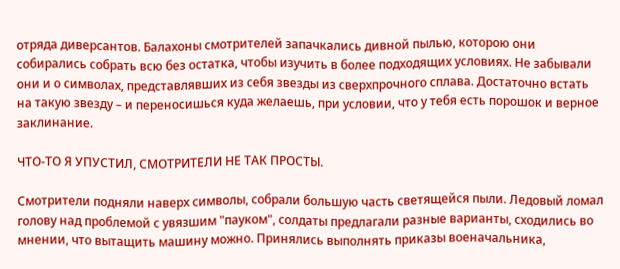отряда диверсантов. Балахоны смотрителей запачкались дивной пылью, которою они собирались собрать всю без остатка, чтобы изучить в более подходящих условиях. Не забывали они и о символах, представлявших из себя звезды из сверхпрочного сплава. Достаточно встать на такую звезду – и переносишься куда желаешь, при условии, что у тебя есть порошок и верное заклинание.

ЧТО-ТО Я УПУСТИЛ, СМОТРИТЕЛИ НЕ ТАК ПРОСТЫ.

Смотрители подняли наверх символы, собрали большую часть светящейся пыли. Ледовый ломал голову над проблемой с увязшим "пауком", солдаты предлагали разные варианты, сходились во мнении, что вытащить машину можно. Принялись выполнять приказы военачальника,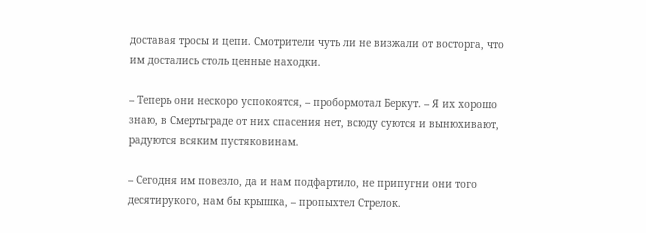доставая тросы и цепи. Смотрители чуть ли не визжали от восторга, что им достались столь ценные находки.

– Теперь они нескоро успокоятся, – пробормотал Беркут. – Я их хорошо знаю, в Смертьграде от них спасения нет, всюду суются и вынюхивают, радуются всяким пустяковинам.

– Сегодня им повезло, да и нам подфартило, не припугни они того десятирукого, нам бы крышка, – пропыхтел Стрелок.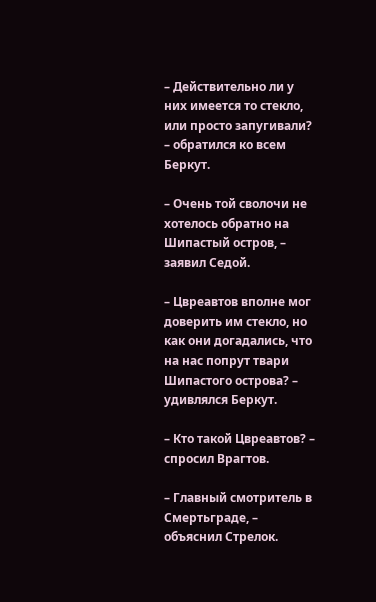– Действительно ли у них имеется то стекло, или просто запугивали? – обратился ко всем Беркут.

– Очень той сволочи не хотелось обратно на Шипастый остров, – заявил Седой.

– Цвреавтов вполне мог доверить им стекло, но как они догадались, что на нас попрут твари Шипастого острова? – удивлялся Беркут.

– Кто такой Цвреавтов? – спросил Врагтов.

– Главный смотритель в Смертьграде, – объяснил Стрелок.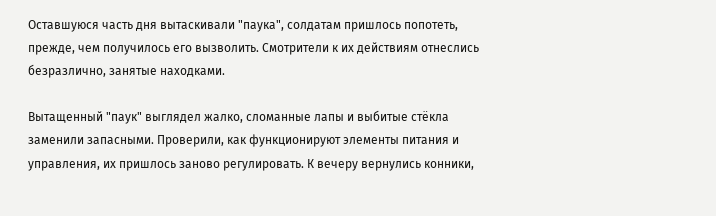Оставшуюся часть дня вытаскивали "паука", солдатам пришлось попотеть, прежде, чем получилось его вызволить. Смотрители к их действиям отнеслись безразлично, занятые находками.

Вытащенный "паук" выглядел жалко, сломанные лапы и выбитые стёкла заменили запасными. Проверили, как функционируют элементы питания и управления, их пришлось заново регулировать. К вечеру вернулись конники,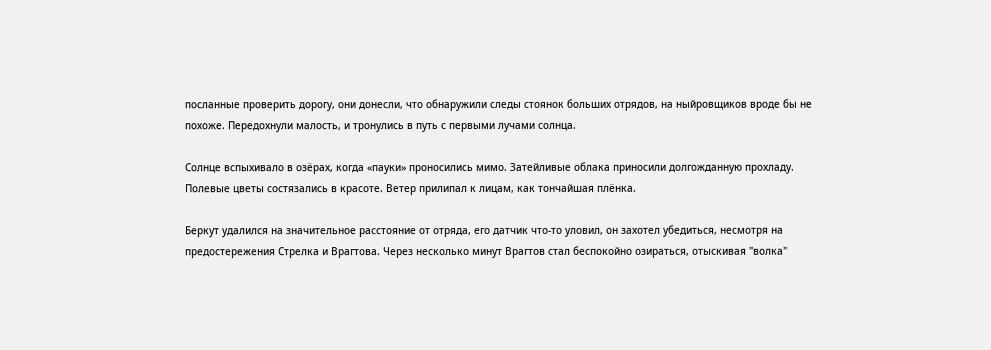посланные проверить дорогу, они донесли, что обнаружили следы стоянок больших отрядов, на ныйровщиков вроде бы не похоже. Передохнули малость, и тронулись в путь с первыми лучами солнца.

Солнце вспыхивало в озёрах, когда «пауки» проносились мимо. Затейливые облака приносили долгожданную прохладу. Полевые цветы состязались в красоте. Ветер прилипал к лицам, как тончайшая плёнка.

Беркут удалился на значительное расстояние от отряда, его датчик что-то уловил, он захотел убедиться, несмотря на предостережения Стрелка и Врагтова. Через несколько минут Врагтов стал беспокойно озираться, отыскивая "волка"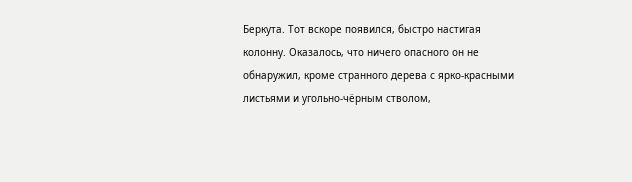Беркута. Тот вскоре появился, быстро настигая колонну. Оказалось, что ничего опасного он не обнаружил, кроме странного дерева с ярко-красными листьями и угольно-чёрным стволом,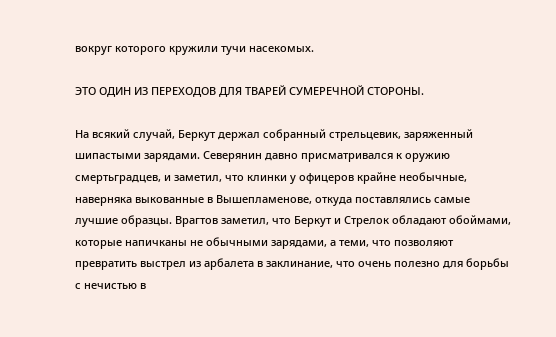вокруг которого кружили тучи насекомых.

ЭТО ОДИН ИЗ ПЕРЕХОДОВ ДЛЯ ТВАРЕЙ СУМЕРЕЧНОЙ СТОРОНЫ.

На всякий случай, Беркут держал собранный стрельцевик, заряженный шипастыми зарядами. Северянин давно присматривался к оружию смертьградцев, и заметил, что клинки у офицеров крайне необычные, наверняка выкованные в Вышепламенове, откуда поставлялись самые лучшие образцы. Врагтов заметил, что Беркут и Стрелок обладают обоймами, которые напичканы не обычными зарядами, а теми, что позволяют превратить выстрел из арбалета в заклинание, что очень полезно для борьбы с нечистью в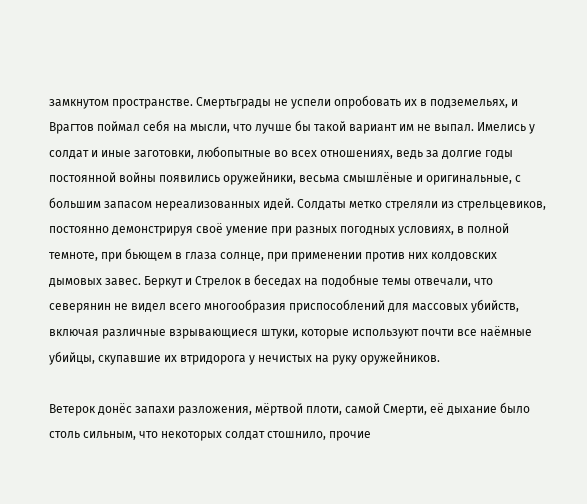замкнутом пространстве. Смертьграды не успели опробовать их в подземельях, и Врагтов поймал себя на мысли, что лучше бы такой вариант им не выпал. Имелись у солдат и иные заготовки, любопытные во всех отношениях, ведь за долгие годы постоянной войны появились оружейники, весьма смышлёные и оригинальные, с большим запасом нереализованных идей. Солдаты метко стреляли из стрельцевиков, постоянно демонстрируя своё умение при разных погодных условиях, в полной темноте, при бьющем в глаза солнце, при применении против них колдовских дымовых завес. Беркут и Стрелок в беседах на подобные темы отвечали, что северянин не видел всего многообразия приспособлений для массовых убийств, включая различные взрывающиеся штуки, которые используют почти все наёмные убийцы, скупавшие их втридорога у нечистых на руку оружейников.

Ветерок донёс запахи разложения, мёртвой плоти, самой Смерти, её дыхание было столь сильным, что некоторых солдат стошнило, прочие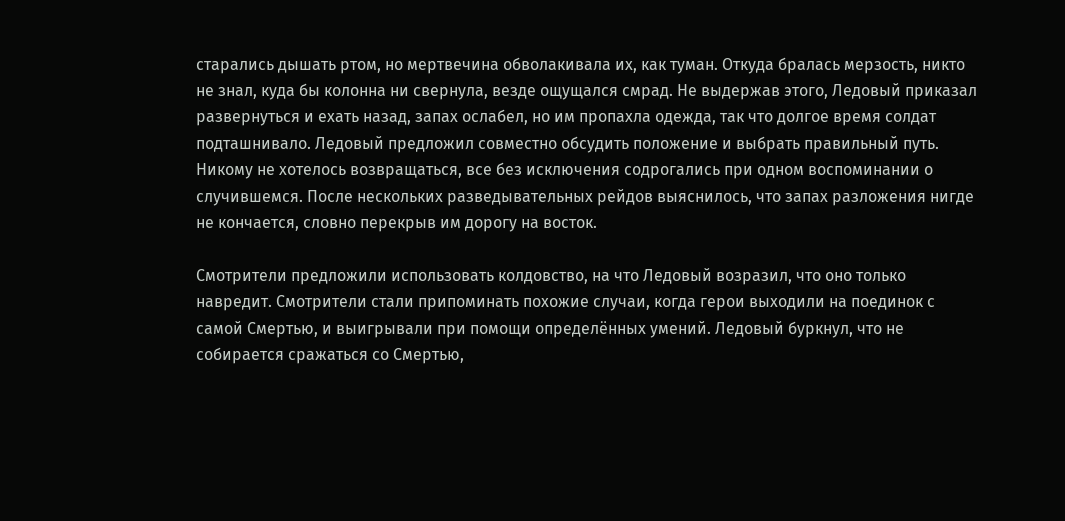старались дышать ртом, но мертвечина обволакивала их, как туман. Откуда бралась мерзость, никто не знал, куда бы колонна ни свернула, везде ощущался смрад. Не выдержав этого, Ледовый приказал развернуться и ехать назад, запах ослабел, но им пропахла одежда, так что долгое время солдат подташнивало. Ледовый предложил совместно обсудить положение и выбрать правильный путь. Никому не хотелось возвращаться, все без исключения содрогались при одном воспоминании о случившемся. После нескольких разведывательных рейдов выяснилось, что запах разложения нигде не кончается, словно перекрыв им дорогу на восток.

Смотрители предложили использовать колдовство, на что Ледовый возразил, что оно только навредит. Смотрители стали припоминать похожие случаи, когда герои выходили на поединок с самой Смертью, и выигрывали при помощи определённых умений. Ледовый буркнул, что не собирается сражаться со Смертью,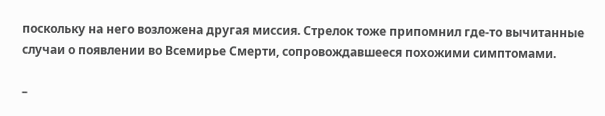поскольку на него возложена другая миссия. Стрелок тоже припомнил где-то вычитанные случаи о появлении во Всемирье Смерти, сопровождавшееся похожими симптомами.

–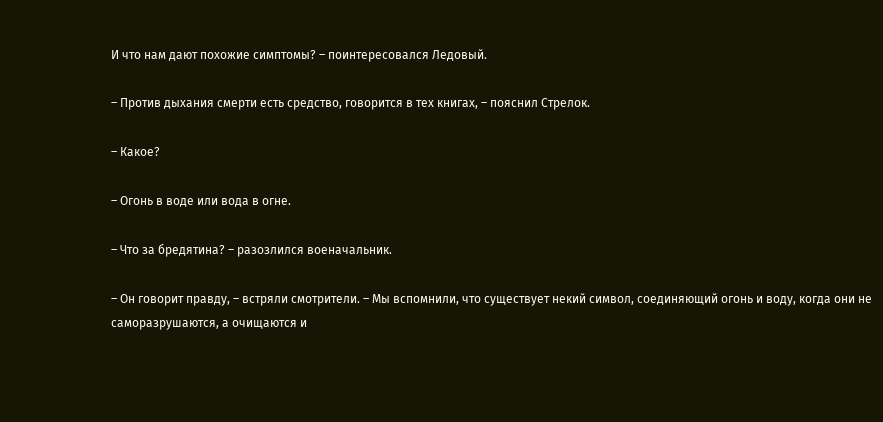И что нам дают похожие симптомы? – поинтересовался Ледовый.

– Против дыхания смерти есть средство, говорится в тех книгах, – пояснил Стрелок.

– Какое?

– Огонь в воде или вода в огне.

– Что за бредятина? – разозлился военачальник.

– Он говорит правду, – встряли смотрители. – Мы вспомнили, что существует некий символ, соединяющий огонь и воду, когда они не саморазрушаются, а очищаются и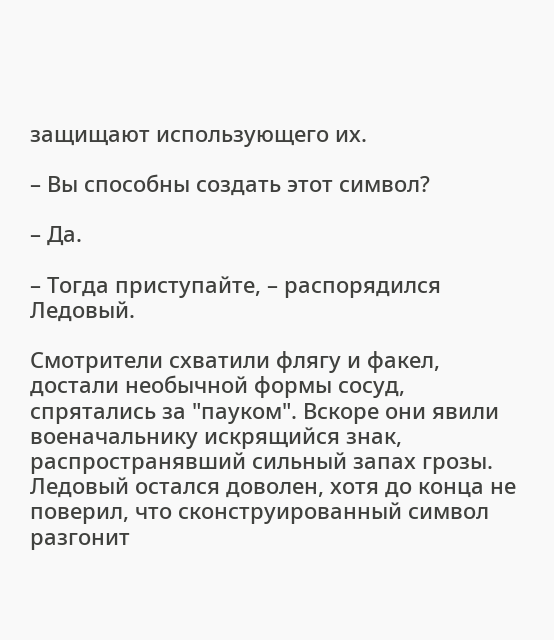защищают использующего их.

– Вы способны создать этот символ?

– Да.

– Тогда приступайте, – распорядился Ледовый.

Смотрители схватили флягу и факел, достали необычной формы сосуд, спрятались за "пауком". Вскоре они явили военачальнику искрящийся знак, распространявший сильный запах грозы. Ледовый остался доволен, хотя до конца не поверил, что сконструированный символ разгонит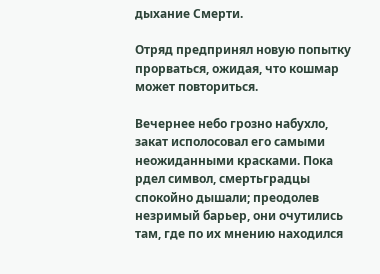дыхание Смерти.

Отряд предпринял новую попытку прорваться, ожидая, что кошмар может повториться.

Вечернее небо грозно набухло, закат исполосовал его самыми неожиданными красками. Пока рдел символ, смертьградцы спокойно дышали; преодолев незримый барьер, они очутились там, где по их мнению находился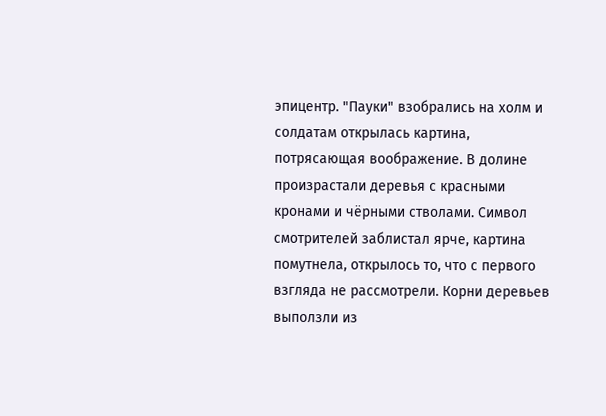эпицентр. "Пауки" взобрались на холм и солдатам открылась картина, потрясающая воображение. В долине произрастали деревья с красными кронами и чёрными стволами. Символ смотрителей заблистал ярче, картина помутнела, открылось то, что с первого взгляда не рассмотрели. Корни деревьев выползли из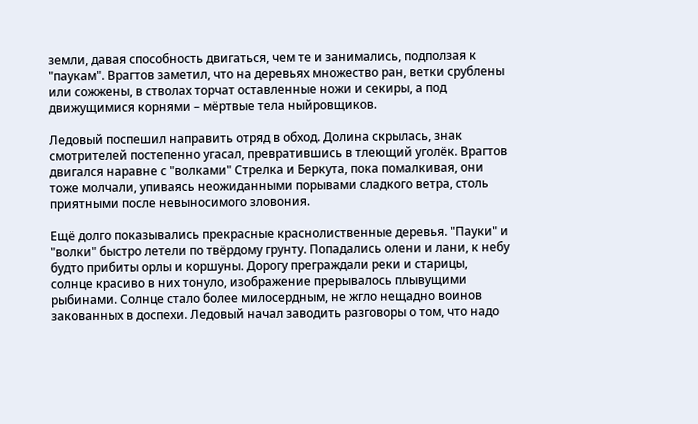земли, давая способность двигаться, чем те и занимались, подползая к "паукам". Врагтов заметил, что на деревьях множество ран, ветки срублены или сожжены, в стволах торчат оставленные ножи и секиры, а под движущимися корнями – мёртвые тела ныйровщиков.

Ледовый поспешил направить отряд в обход. Долина скрылась, знак смотрителей постепенно угасал, превратившись в тлеющий уголёк. Врагтов двигался наравне с "волками" Стрелка и Беркута, пока помалкивая, они тоже молчали, упиваясь неожиданными порывами сладкого ветра, столь приятными после невыносимого зловония.

Ещё долго показывались прекрасные краснолиственные деревья. "Пауки" и "волки" быстро летели по твёрдому грунту. Попадались олени и лани, к небу будто прибиты орлы и коршуны. Дорогу преграждали реки и старицы, солнце красиво в них тонуло, изображение прерывалось плывущими рыбинами. Солнце стало более милосердным, не жгло нещадно воинов закованных в доспехи. Ледовый начал заводить разговоры о том, что надо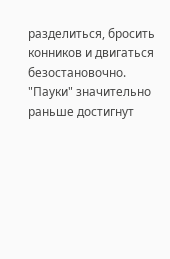разделиться, бросить конников и двигаться безостановочно. "Пауки" значительно раньше достигнут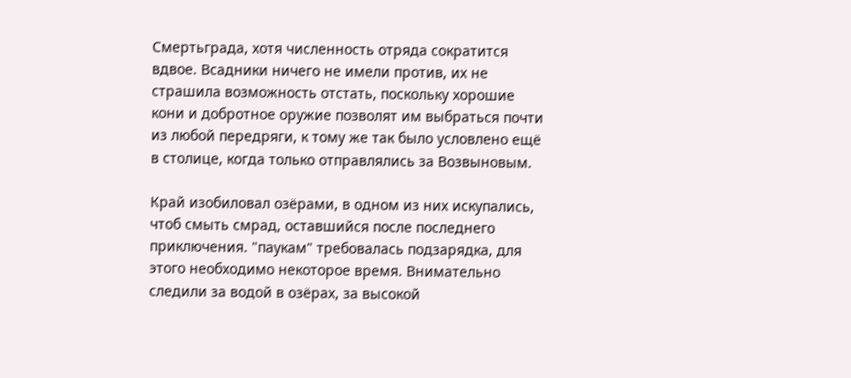Смертьграда, хотя численность отряда сократится вдвое. Всадники ничего не имели против, их не страшила возможность отстать, поскольку хорошие кони и добротное оружие позволят им выбраться почти из любой передряги, к тому же так было условлено ещё в столице, когда только отправлялись за Возвыновым.

Край изобиловал озёрами, в одном из них искупались, чтоб смыть смрад, оставшийся после последнего приключения. "паукам" требовалась подзарядка, для этого необходимо некоторое время. Внимательно следили за водой в озёрах, за высокой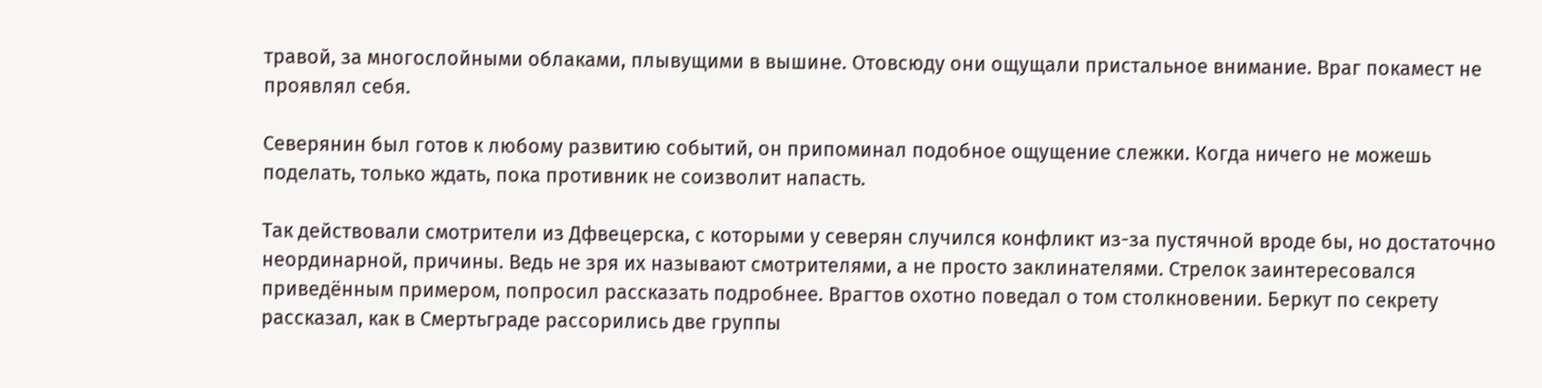травой, за многослойными облаками, плывущими в вышине. Отовсюду они ощущали пристальное внимание. Враг покамест не проявлял себя.

Северянин был готов к любому развитию событий, он припоминал подобное ощущение слежки. Когда ничего не можешь поделать, только ждать, пока противник не соизволит напасть.

Так действовали смотрители из Дфвецерска, с которыми у северян случился конфликт из-за пустячной вроде бы, но достаточно неординарной, причины. Ведь не зря их называют смотрителями, а не просто заклинателями. Стрелок заинтересовался приведённым примером, попросил рассказать подробнее. Врагтов охотно поведал о том столкновении. Беркут по секрету рассказал, как в Смертьграде рассорились две группы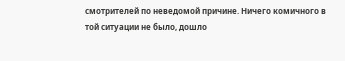смотрителей по неведомой причине. Ничего комичного в той ситуации не было, дошло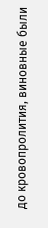до кровопролития, виновные были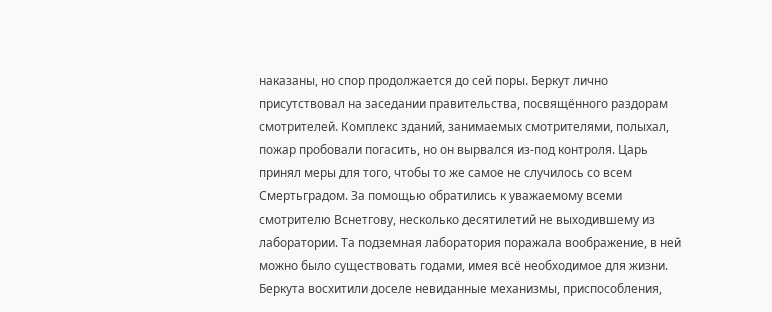наказаны, но спор продолжается до сей поры. Беркут лично присутствовал на заседании правительства, посвящённого раздорам смотрителей. Комплекс зданий, занимаемых смотрителями, полыхал, пожар пробовали погасить, но он вырвался из-под контроля. Царь принял меры для того, чтобы то же самое не случилось со всем Смертьградом. За помощью обратились к уважаемому всеми смотрителю Вснетгову, несколько десятилетий не выходившему из лаборатории. Та подземная лаборатория поражала воображение, в ней можно было существовать годами, имея всё необходимое для жизни. Беркута восхитили доселе невиданные механизмы, приспособления,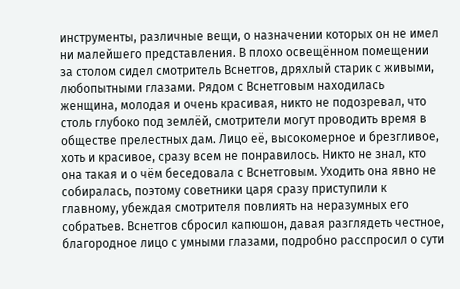инструменты, различные вещи, о назначении которых он не имел ни малейшего представления. В плохо освещённом помещении за столом сидел смотритель Вснетгов, дряхлый старик с живыми, любопытными глазами. Рядом с Вснетговым находилась женщина, молодая и очень красивая, никто не подозревал, что столь глубоко под землёй, смотрители могут проводить время в обществе прелестных дам. Лицо её, высокомерное и брезгливое, хоть и красивое, сразу всем не понравилось. Никто не знал, кто она такая и о чём беседовала с Вснетговым. Уходить она явно не собиралась, поэтому советники царя сразу приступили к главному, убеждая смотрителя повлиять на неразумных его собратьев. Вснетгов сбросил капюшон, давая разглядеть честное, благородное лицо с умными глазами, подробно расспросил о сути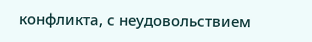конфликта, с неудовольствием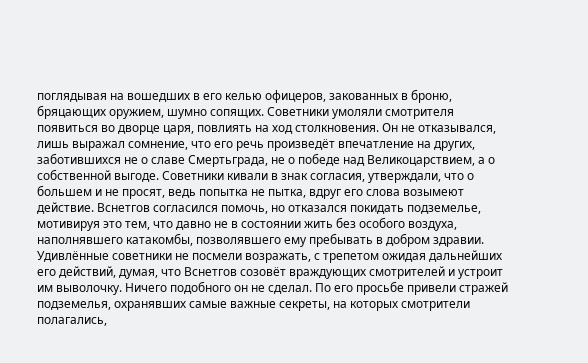поглядывая на вошедших в его келью офицеров, закованных в броню, бряцающих оружием, шумно сопящих. Советники умоляли смотрителя появиться во дворце царя, повлиять на ход столкновения. Он не отказывался, лишь выражал сомнение, что его речь произведёт впечатление на других, заботившихся не о славе Смертьграда, не о победе над Великоцарствием, а о собственной выгоде. Советники кивали в знак согласия, утверждали, что о большем и не просят, ведь попытка не пытка, вдруг его слова возымеют действие. Вснетгов согласился помочь, но отказался покидать подземелье, мотивируя это тем, что давно не в состоянии жить без особого воздуха, наполнявшего катакомбы, позволявшего ему пребывать в добром здравии. Удивлённые советники не посмели возражать, с трепетом ожидая дальнейших его действий, думая, что Вснетгов созовёт враждующих смотрителей и устроит им выволочку. Ничего подобного он не сделал. По его просьбе привели стражей подземелья, охранявших самые важные секреты, на которых смотрители полагались,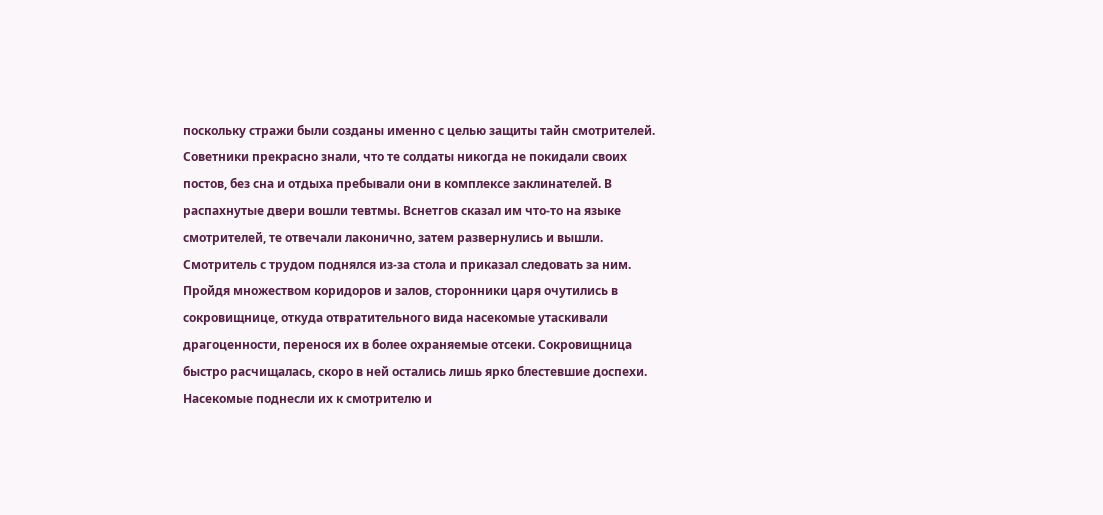поскольку стражи были созданы именно с целью защиты тайн смотрителей. Советники прекрасно знали, что те солдаты никогда не покидали своих постов, без сна и отдыха пребывали они в комплексе заклинателей. В распахнутые двери вошли тевтмы. Вснетгов сказал им что-то на языке смотрителей, те отвечали лаконично, затем развернулись и вышли. Смотритель с трудом поднялся из-за стола и приказал следовать за ним. Пройдя множеством коридоров и залов, сторонники царя очутились в сокровищнице, откуда отвратительного вида насекомые утаскивали драгоценности, перенося их в более охраняемые отсеки. Сокровищница быстро расчищалась, скоро в ней остались лишь ярко блестевшие доспехи. Насекомые поднесли их к смотрителю и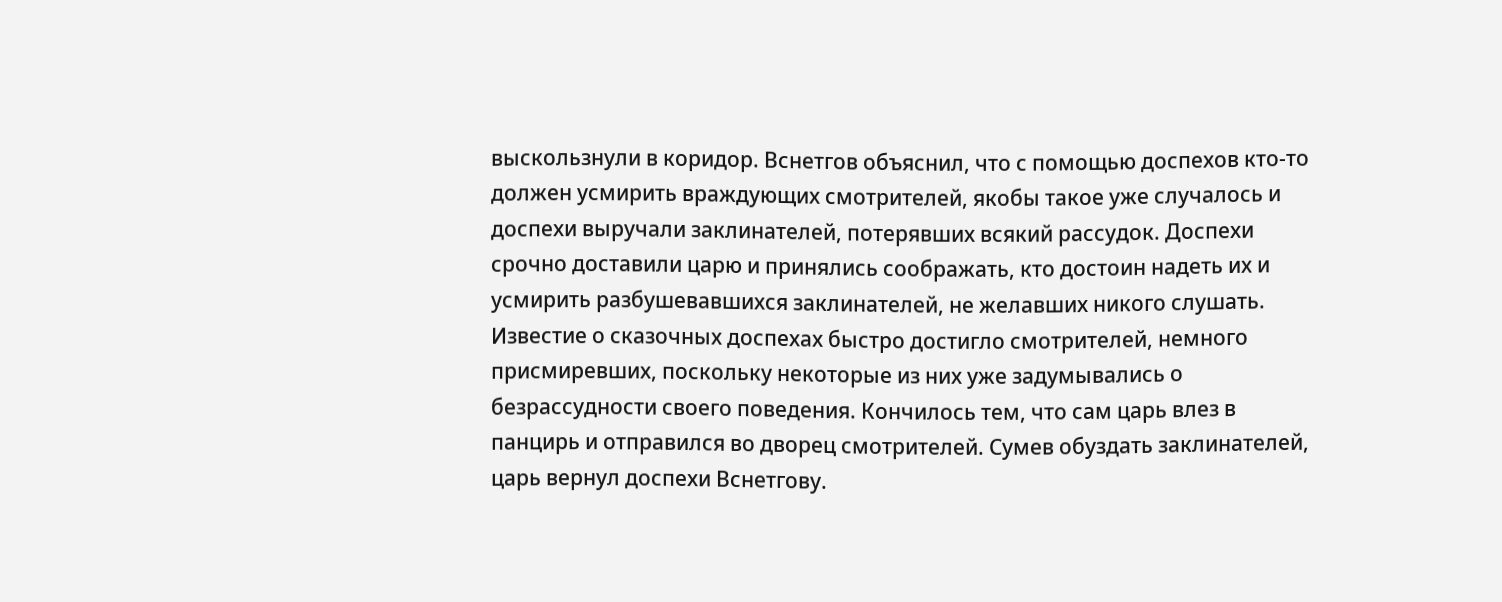выскользнули в коридор. Вснетгов объяснил, что с помощью доспехов кто-то должен усмирить враждующих смотрителей, якобы такое уже случалось и доспехи выручали заклинателей, потерявших всякий рассудок. Доспехи срочно доставили царю и принялись соображать, кто достоин надеть их и усмирить разбушевавшихся заклинателей, не желавших никого слушать. Известие о сказочных доспехах быстро достигло смотрителей, немного присмиревших, поскольку некоторые из них уже задумывались о безрассудности своего поведения. Кончилось тем, что сам царь влез в панцирь и отправился во дворец смотрителей. Сумев обуздать заклинателей, царь вернул доспехи Вснетгову.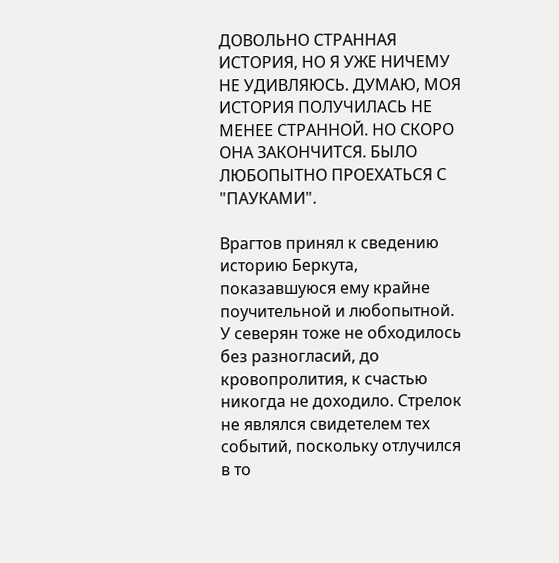ДОВОЛЬНО СТРАННАЯ ИСТОРИЯ, НО Я УЖЕ НИЧЕМУ НЕ УДИВЛЯЮСЬ. ДУМАЮ, МОЯ ИСТОРИЯ ПОЛУЧИЛАСЬ НЕ МЕНЕЕ СТРАННОЙ. НО СКОРО ОНА ЗАКОНЧИТСЯ. БЫЛО ЛЮБОПЫТНО ПРОЕХАТЬСЯ С "ПАУКАМИ".

Врагтов принял к сведению историю Беркута, показавшуюся ему крайне поучительной и любопытной. У северян тоже не обходилось без разногласий, до кровопролития, к счастью никогда не доходило. Стрелок не являлся свидетелем тех событий, поскольку отлучился в то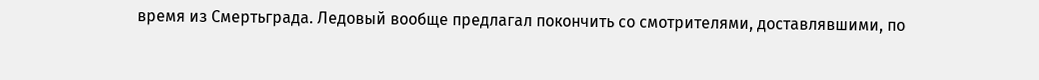время из Смертьграда. Ледовый вообще предлагал покончить со смотрителями, доставлявшими, по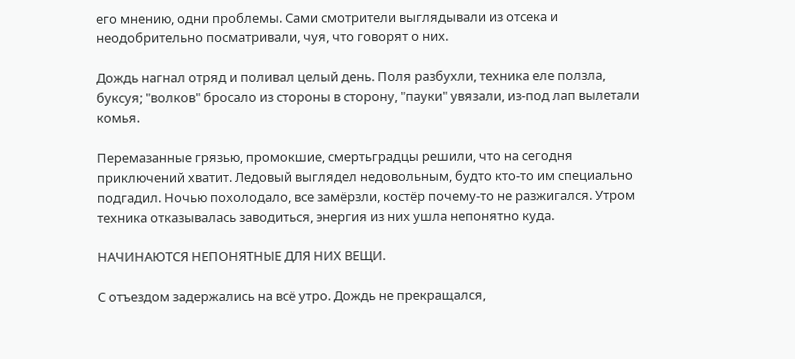его мнению, одни проблемы. Сами смотрители выглядывали из отсека и неодобрительно посматривали, чуя, что говорят о них.

Дождь нагнал отряд и поливал целый день. Поля разбухли, техника еле ползла, буксуя; "волков" бросало из стороны в сторону, "пауки" увязали, из-под лап вылетали комья.

Перемазанные грязью, промокшие, смертьградцы решили, что на сегодня приключений хватит. Ледовый выглядел недовольным, будто кто-то им специально подгадил. Ночью похолодало, все замёрзли, костёр почему-то не разжигался. Утром техника отказывалась заводиться, энергия из них ушла непонятно куда.

НАЧИНАЮТСЯ НЕПОНЯТНЫЕ ДЛЯ НИХ ВЕЩИ.

С отъездом задержались на всё утро. Дождь не прекращался,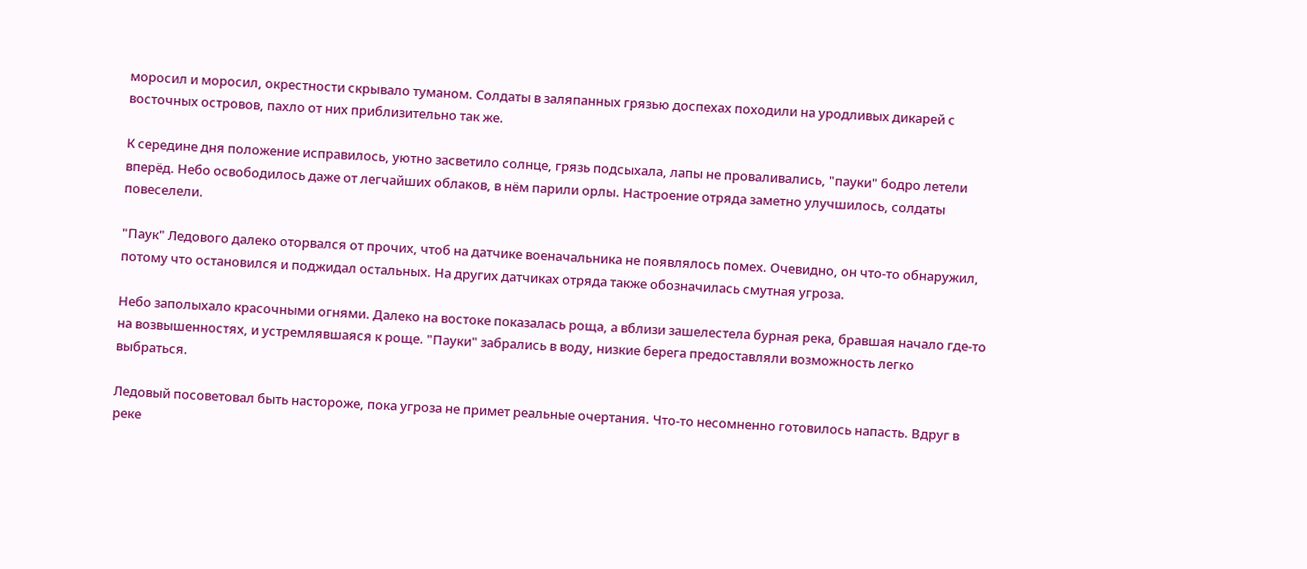моросил и моросил, окрестности скрывало туманом. Солдаты в заляпанных грязью доспехах походили на уродливых дикарей с восточных островов, пахло от них приблизительно так же.

К середине дня положение исправилось, уютно засветило солнце, грязь подсыхала, лапы не проваливались, "пауки" бодро летели вперёд. Небо освободилось даже от легчайших облаков, в нём парили орлы. Настроение отряда заметно улучшилось, солдаты повеселели.

"Паук" Ледового далеко оторвался от прочих, чтоб на датчике военачальника не появлялось помех. Очевидно, он что-то обнаружил, потому что остановился и поджидал остальных. На других датчиках отряда также обозначилась смутная угроза.

Небо заполыхало красочными огнями. Далеко на востоке показалась роща, а вблизи зашелестела бурная река, бравшая начало где-то на возвышенностях, и устремлявшаяся к роще. "Пауки" забрались в воду, низкие берега предоставляли возможность легко выбраться.

Ледовый посоветовал быть настороже, пока угроза не примет реальные очертания. Что-то несомненно готовилось напасть. Вдруг в реке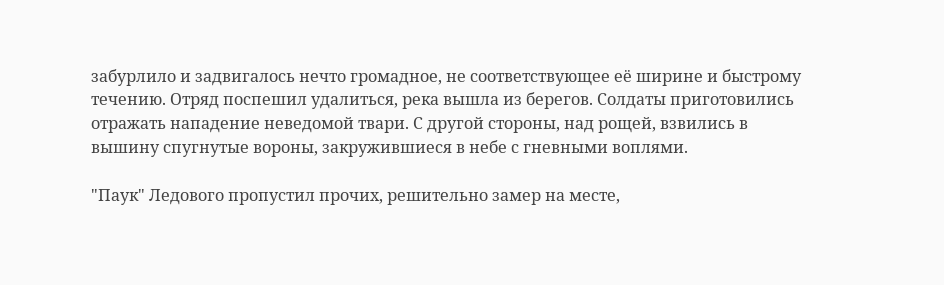забурлило и задвигалось нечто громадное, не соответствующее её ширине и быстрому течению. Отряд поспешил удалиться, река вышла из берегов. Солдаты приготовились отражать нападение неведомой твари. С другой стороны, над рощей, взвились в вышину спугнутые вороны, закружившиеся в небе с гневными воплями.

"Паук" Ледового пропустил прочих, решительно замер на месте,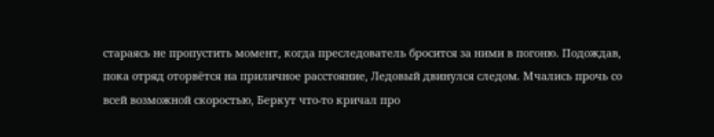стараясь не пропустить момент, когда преследователь бросится за ними в погоню. Подождав, пока отряд оторвётся на приличное расстояние, Ледовый двинулся следом. Мчались прочь со всей возможной скоростью, Беркут что-то кричал про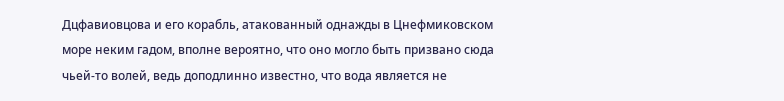Дцфавиовцова и его корабль, атакованный однажды в Цнефмиковском море неким гадом, вполне вероятно, что оно могло быть призвано сюда чьей-то волей, ведь доподлинно известно, что вода является не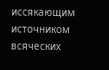иссякающим источником всяческих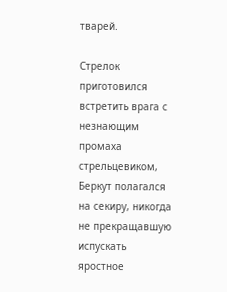тварей.

Стрелок приготовился встретить врага с незнающим промаха стрельцевиком, Беркут полагался на секиру, никогда не прекращавшую испускать яростное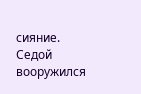сияние. Седой вооружился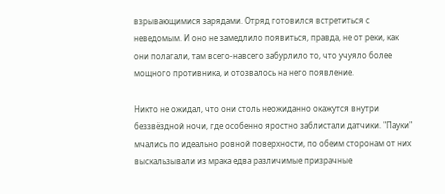взрывающимися зарядами. Отряд готовился встретиться с неведомым. И оно не замедлило появиться, правда, не от реки, как они полагали, там всего-навсего забурлило то, что учуяло более мощного противника, и отозвалось на него появление.

Никто не ожидал, что они столь неожиданно окажутся внутри беззвёздной ночи, где особенно яростно заблистали датчики. "Пауки" мчались по идеально ровной поверхности, по обеим сторонам от них выскальзывали из мрака едва различимые призрачные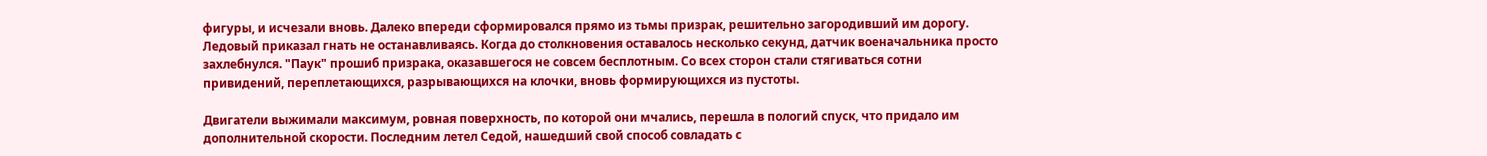фигуры, и исчезали вновь. Далеко впереди сформировался прямо из тьмы призрак, решительно загородивший им дорогу. Ледовый приказал гнать не останавливаясь. Когда до столкновения оставалось несколько секунд, датчик военачальника просто захлебнулся. "Паук" прошиб призрака, оказавшегося не совсем бесплотным. Со всех сторон стали стягиваться сотни привидений, переплетающихся, разрывающихся на клочки, вновь формирующихся из пустоты.

Двигатели выжимали максимум, ровная поверхность, по которой они мчались, перешла в пологий спуск, что придало им дополнительной скорости. Последним летел Седой, нашедший свой способ совладать с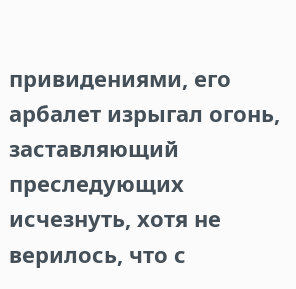привидениями, его арбалет изрыгал огонь, заставляющий преследующих исчезнуть, хотя не верилось, что с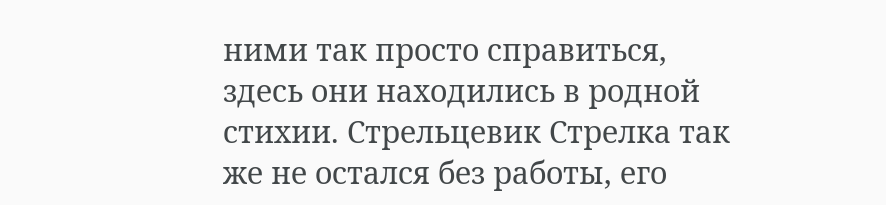ними так просто справиться, здесь они находились в родной стихии. Стрельцевик Стрелка так же не остался без работы, его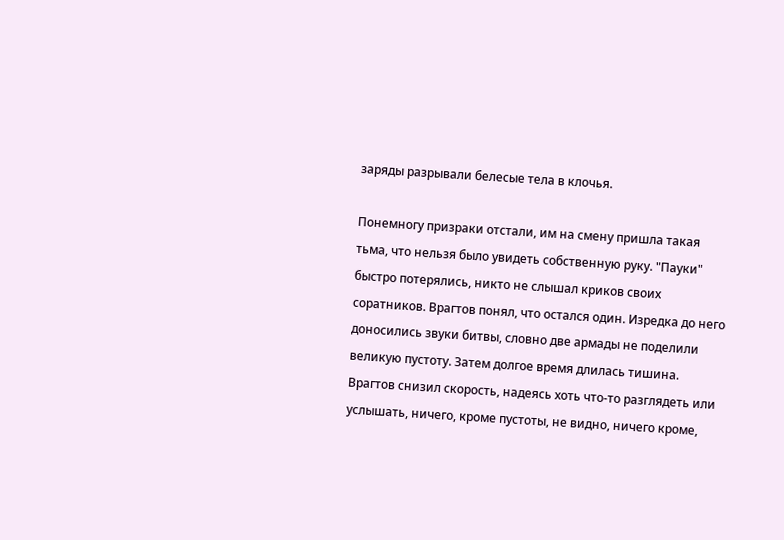заряды разрывали белесые тела в клочья.

Понемногу призраки отстали, им на смену пришла такая тьма, что нельзя было увидеть собственную руку. "Пауки" быстро потерялись, никто не слышал криков своих соратников. Врагтов понял, что остался один. Изредка до него доносились звуки битвы, словно две армады не поделили великую пустоту. Затем долгое время длилась тишина. Врагтов снизил скорость, надеясь хоть что-то разглядеть или услышать, ничего, кроме пустоты, не видно, ничего кроме,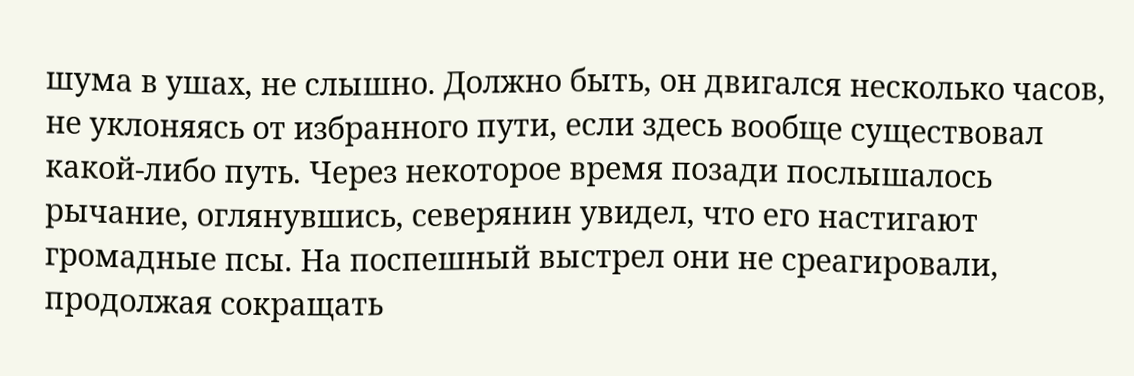шума в ушах, не слышно. Должно быть, он двигался несколько часов, не уклоняясь от избранного пути, если здесь вообще существовал какой-либо путь. Через некоторое время позади послышалось рычание, оглянувшись, северянин увидел, что его настигают громадные псы. На поспешный выстрел они не среагировали, продолжая сокращать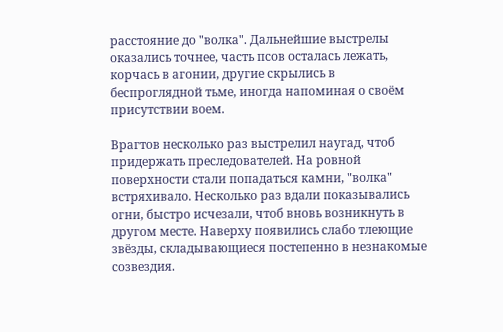расстояние до "волка". Дальнейшие выстрелы оказались точнее, часть псов осталась лежать, корчась в агонии, другие скрылись в беспроглядной тьме, иногда напоминая о своём присутствии воем.

Врагтов несколько раз выстрелил наугад, чтоб придержать преследователей. На ровной поверхности стали попадаться камни, "волка" встряхивало. Несколько раз вдали показывались огни, быстро исчезали, чтоб вновь возникнуть в другом месте. Наверху появились слабо тлеющие звёзды, складывающиеся постепенно в незнакомые созвездия.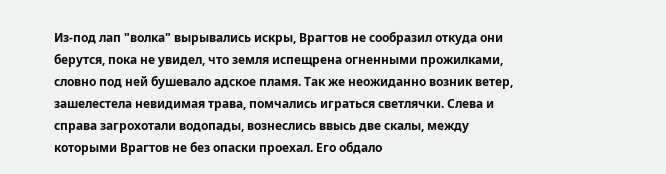Из-под лап "волка" вырывались искры, Врагтов не сообразил откуда они берутся, пока не увидел, что земля испещрена огненными прожилками, словно под ней бушевало адское пламя. Так же неожиданно возник ветер, зашелестела невидимая трава, помчались играться светлячки. Слева и справа загрохотали водопады, вознеслись ввысь две скалы, между которыми Врагтов не без опаски проехал. Его обдало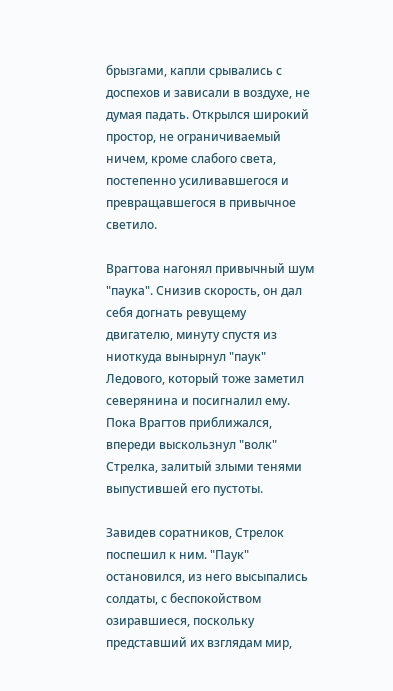брызгами, капли срывались с доспехов и зависали в воздухе, не думая падать. Открылся широкий простор, не ограничиваемый ничем, кроме слабого света, постепенно усиливавшегося и превращавшегося в привычное светило.

Врагтова нагонял привычный шум "паука". Снизив скорость, он дал себя догнать ревущему двигателю, минуту спустя из ниоткуда вынырнул "паук" Ледового, который тоже заметил северянина и посигналил ему. Пока Врагтов приближался, впереди выскользнул "волк" Стрелка, залитый злыми тенями выпустившей его пустоты.

Завидев соратников, Стрелок поспешил к ним. "Паук" остановился, из него высыпались солдаты, с беспокойством озиравшиеся, поскольку представший их взглядам мир,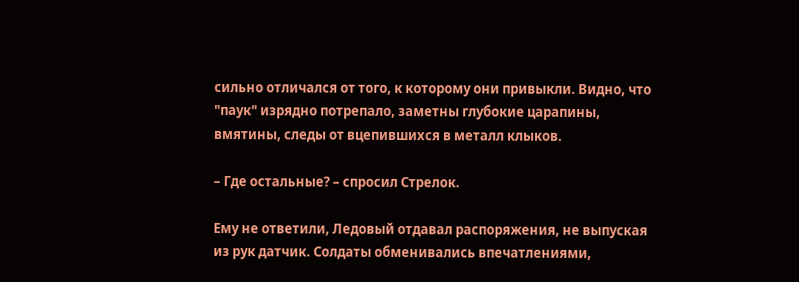сильно отличался от того, к которому они привыкли. Видно, что "паук" изрядно потрепало, заметны глубокие царапины, вмятины, следы от вцепившихся в металл клыков.

– Где остальные? – спросил Стрелок.

Ему не ответили, Ледовый отдавал распоряжения, не выпуская из рук датчик. Солдаты обменивались впечатлениями,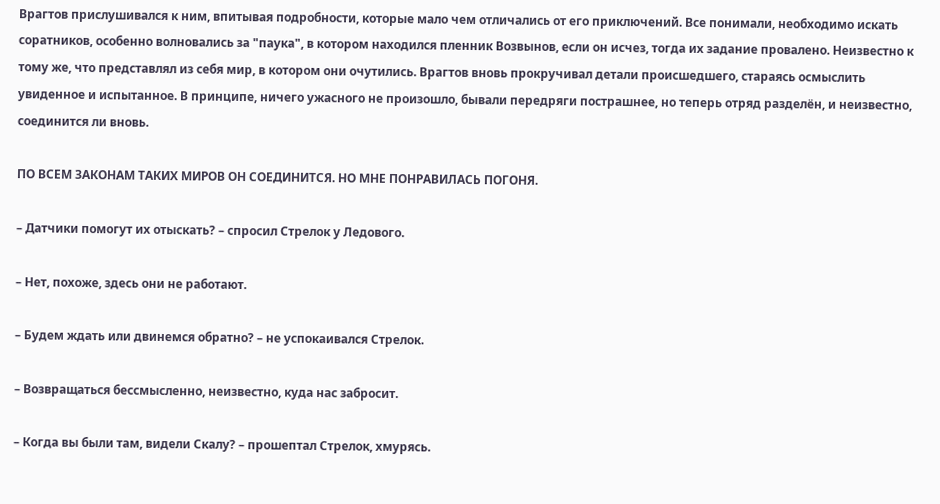Врагтов прислушивался к ним, впитывая подробности, которые мало чем отличались от его приключений. Все понимали, необходимо искать соратников, особенно волновались за "паука", в котором находился пленник Возвынов, если он исчез, тогда их задание провалено. Неизвестно к тому же, что представлял из себя мир, в котором они очутились. Врагтов вновь прокручивал детали происшедшего, стараясь осмыслить увиденное и испытанное. В принципе, ничего ужасного не произошло, бывали передряги пострашнее, но теперь отряд разделён, и неизвестно, соединится ли вновь.

ПО ВСЕМ ЗАКОНАМ ТАКИХ МИРОВ ОН СОЕДИНИТСЯ. НО МНЕ ПОНРАВИЛАСЬ ПОГОНЯ.

– Датчики помогут их отыскать? – спросил Стрелок у Ледового.

– Нет, похоже, здесь они не работают.

– Будем ждать или двинемся обратно? – не успокаивался Стрелок.

– Возвращаться бессмысленно, неизвестно, куда нас забросит.

– Когда вы были там, видели Скалу? – прошептал Стрелок, хмурясь.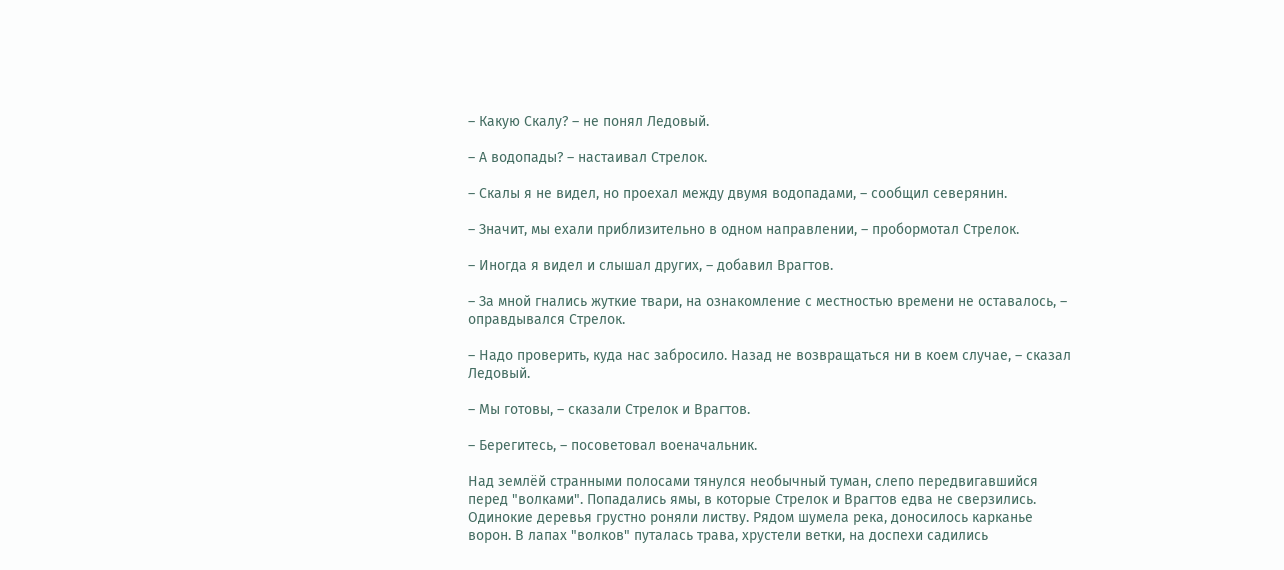– Какую Скалу? – не понял Ледовый.

– А водопады? – настаивал Стрелок.

– Скалы я не видел, но проехал между двумя водопадами, – сообщил северянин.

– Значит, мы ехали приблизительно в одном направлении, – пробормотал Стрелок.

– Иногда я видел и слышал других, – добавил Врагтов.

– За мной гнались жуткие твари, на ознакомление с местностью времени не оставалось, – оправдывался Стрелок.

– Надо проверить, куда нас забросило. Назад не возвращаться ни в коем случае, – сказал Ледовый.

– Мы готовы, – сказали Стрелок и Врагтов.

– Берегитесь, – посоветовал военачальник.

Над землёй странными полосами тянулся необычный туман, слепо передвигавшийся перед "волками". Попадались ямы, в которые Стрелок и Врагтов едва не сверзились. Одинокие деревья грустно роняли листву. Рядом шумела река, доносилось карканье ворон. В лапах "волков" путалась трава, хрустели ветки, на доспехи садились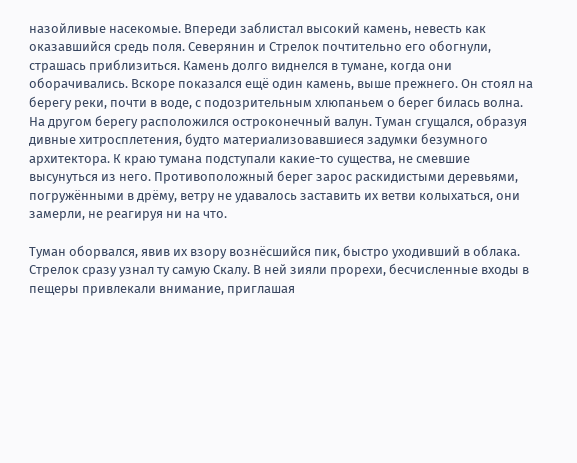назойливые насекомые. Впереди заблистал высокий камень, невесть как оказавшийся средь поля. Северянин и Стрелок почтительно его обогнули, страшась приблизиться. Камень долго виднелся в тумане, когда они оборачивались. Вскоре показался ещё один камень, выше прежнего. Он стоял на берегу реки, почти в воде, с подозрительным хлюпаньем о берег билась волна. На другом берегу расположился остроконечный валун. Туман сгущался, образуя дивные хитросплетения, будто материализовавшиеся задумки безумного архитектора. К краю тумана подступали какие-то существа, не смевшие высунуться из него. Противоположный берег зарос раскидистыми деревьями, погружёнными в дрёму, ветру не удавалось заставить их ветви колыхаться, они замерли, не реагируя ни на что.

Туман оборвался, явив их взору вознёсшийся пик, быстро уходивший в облака. Стрелок сразу узнал ту самую Скалу. В ней зияли прорехи, бесчисленные входы в пещеры привлекали внимание, приглашая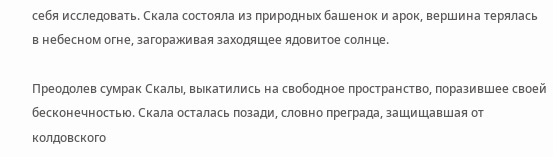себя исследовать. Скала состояла из природных башенок и арок, вершина терялась в небесном огне, загораживая заходящее ядовитое солнце.

Преодолев сумрак Скалы, выкатились на свободное пространство, поразившее своей бесконечностью. Скала осталась позади, словно преграда, защищавшая от колдовского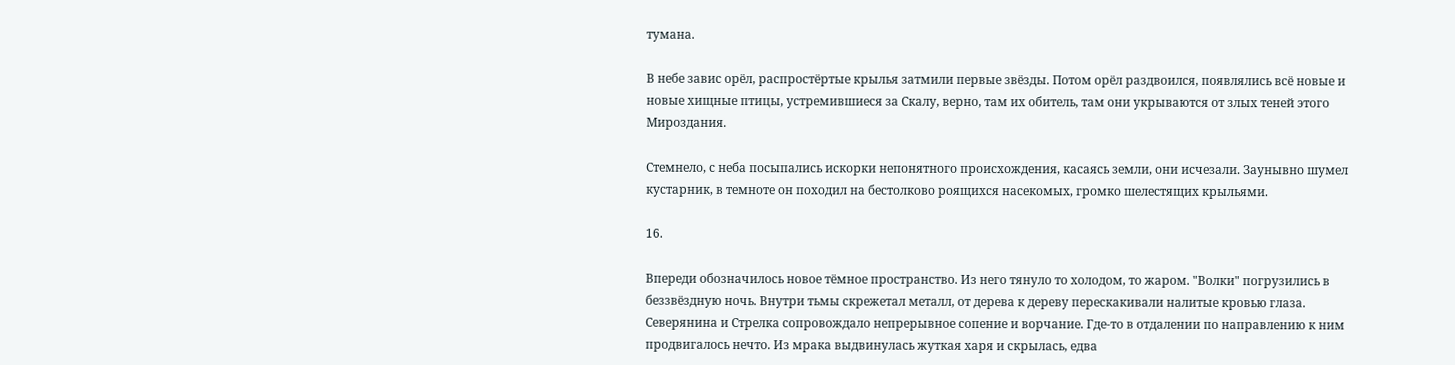тумана.

В небе завис орёл, распростёртые крылья затмили первые звёзды. Потом орёл раздвоился, появлялись всё новые и новые хищные птицы, устремившиеся за Скалу, верно, там их обитель, там они укрываются от злых теней этого Мироздания.

Стемнело, с неба посыпались искорки непонятного происхождения, касаясь земли, они исчезали. Заунывно шумел кустарник, в темноте он походил на бестолково роящихся насекомых, громко шелестящих крыльями.

16.

Впереди обозначилось новое тёмное пространство. Из него тянуло то холодом, то жаром. "Волки" погрузились в беззвёздную ночь. Внутри тьмы скрежетал металл, от дерева к дереву перескакивали налитые кровью глаза. Северянина и Стрелка сопровождало непрерывное сопение и ворчание. Где-то в отдалении по направлению к ним продвигалось нечто. Из мрака выдвинулась жуткая харя и скрылась, едва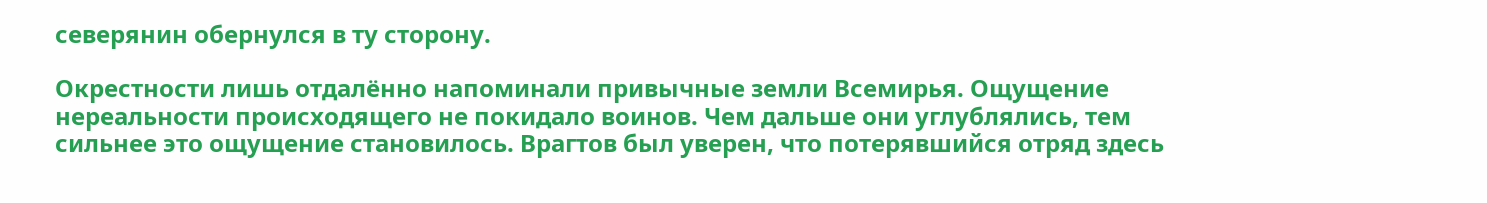северянин обернулся в ту сторону.

Окрестности лишь отдалённо напоминали привычные земли Всемирья. Ощущение нереальности происходящего не покидало воинов. Чем дальше они углублялись, тем сильнее это ощущение становилось. Врагтов был уверен, что потерявшийся отряд здесь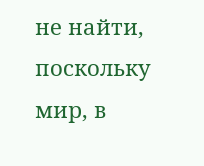не найти, поскольку мир, в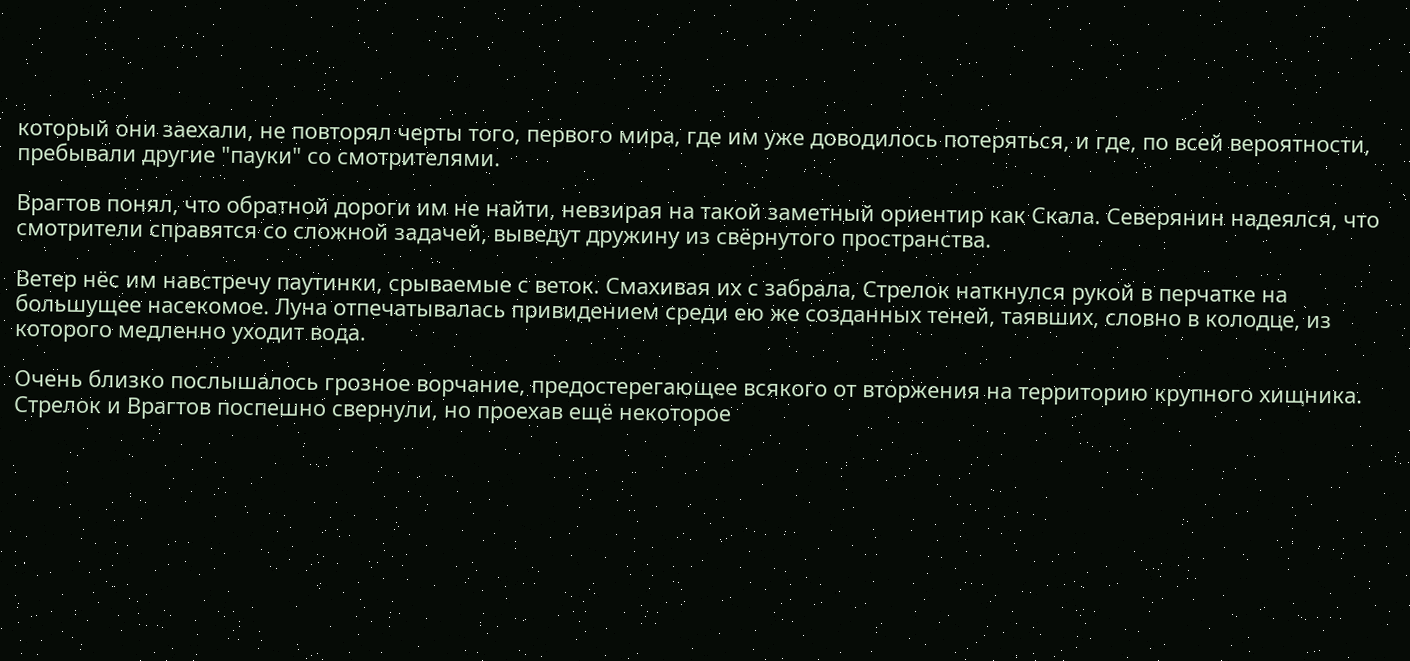который они заехали, не повторял черты того, первого мира, где им уже доводилось потеряться, и где, по всей вероятности, пребывали другие "пауки" со смотрителями.

Врагтов понял, что обратной дороги им не найти, невзирая на такой заметный ориентир как Скала. Северянин надеялся, что смотрители справятся со сложной задачей, выведут дружину из свёрнутого пространства.

Ветер нёс им навстречу паутинки, срываемые с веток. Смахивая их с забрала, Стрелок наткнулся рукой в перчатке на большущее насекомое. Луна отпечатывалась привидением среди ею же созданных теней, таявших, словно в колодце, из которого медленно уходит вода.

Очень близко послышалось грозное ворчание, предостерегающее всякого от вторжения на территорию крупного хищника. Стрелок и Врагтов поспешно свернули, но проехав ещё некоторое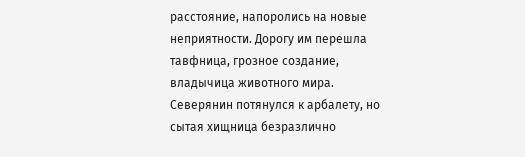расстояние, напоролись на новые неприятности. Дорогу им перешла тавфница, грозное создание, владычица животного мира. Северянин потянулся к арбалету, но сытая хищница безразлично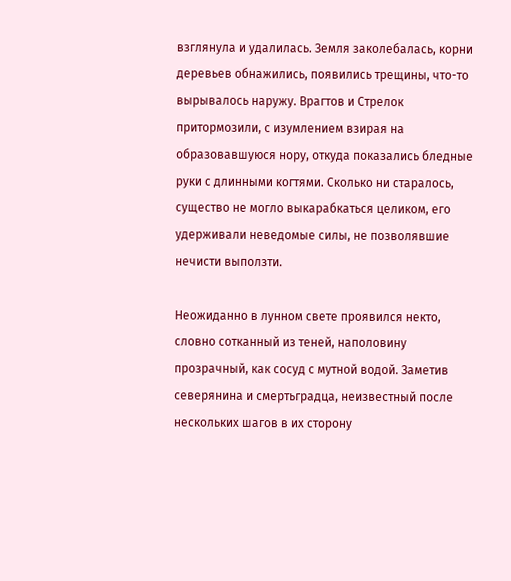взглянула и удалилась. Земля заколебалась, корни деревьев обнажились, появились трещины, что-то вырывалось наружу. Врагтов и Стрелок притормозили, с изумлением взирая на образовавшуюся нору, откуда показались бледные руки с длинными когтями. Сколько ни старалось, существо не могло выкарабкаться целиком, его удерживали неведомые силы, не позволявшие нечисти выползти.

Неожиданно в лунном свете проявился некто, словно сотканный из теней, наполовину прозрачный, как сосуд с мутной водой. Заметив северянина и смертьградца, неизвестный после нескольких шагов в их сторону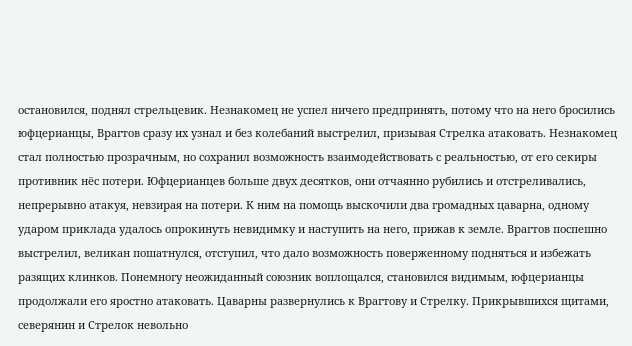остановился, поднял стрельцевик. Незнакомец не успел ничего предпринять, потому что на него бросились юфцерианцы, Врагтов сразу их узнал и без колебаний выстрелил, призывая Стрелка атаковать. Незнакомец стал полностью прозрачным, но сохранил возможность взаимодействовать с реальностью, от его секиры противник нёс потери. Юфцерианцев больше двух десятков, они отчаянно рубились и отстреливались, непрерывно атакуя, невзирая на потери. К ним на помощь выскочили два громадных цаварна, одному ударом приклада удалось опрокинуть невидимку и наступить на него, прижав к земле. Врагтов поспешно выстрелил, великан пошатнулся, отступил, что дало возможность поверженному подняться и избежать разящих клинков. Понемногу неожиданный союзник воплощался, становился видимым, юфцерианцы продолжали его яростно атаковать. Цаварны развернулись к Врагтову и Стрелку. Прикрывшихся щитами, северянин и Стрелок невольно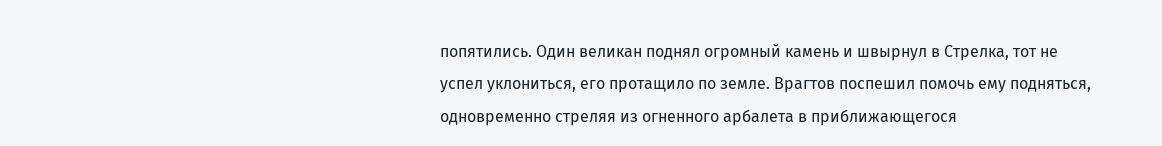попятились. Один великан поднял огромный камень и швырнул в Стрелка, тот не успел уклониться, его протащило по земле. Врагтов поспешил помочь ему подняться, одновременно стреляя из огненного арбалета в приближающегося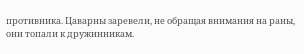противника. Цаварны заревели, не обращая внимания на раны, они топали к дружинникам.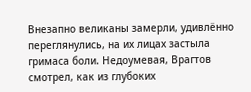Внезапно великаны замерли, удивлённо переглянулись, на их лицах застыла гримаса боли. Недоумевая, Врагтов смотрел, как из глубоких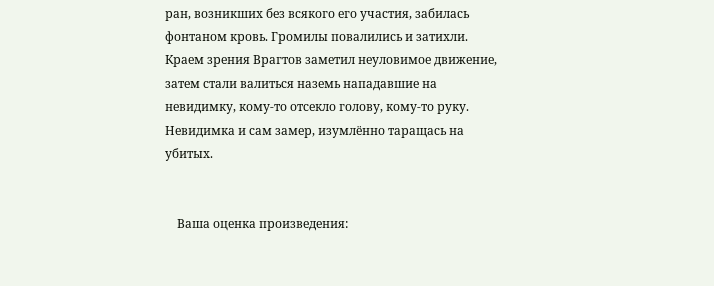ран, возникших без всякого его участия, забилась фонтаном кровь. Громилы повалились и затихли. Краем зрения Врагтов заметил неуловимое движение, затем стали валиться наземь нападавшие на невидимку, кому-то отсекло голову, кому-то руку. Невидимка и сам замер, изумлённо таращась на убитых.


    Ваша оценка произведения: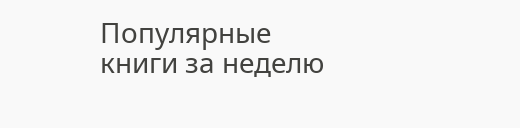Популярные книги за неделю